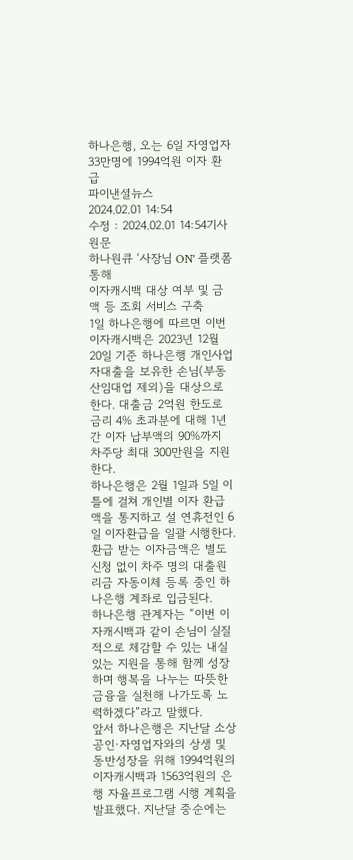하나은행, 오는 6일 자영업자 33만명에 1994억원 이자 환급
파이낸셜뉴스
2024.02.01 14:54
수정 : 2024.02.01 14:54기사원문
하나원큐 ‘사장님 ON' 플랫폼 통해
이자캐시백 대상 여부 및 금액 등 조회 서비스 구축
1일 하나은행에 따르면 이번 이자캐시백은 2023년 12월 20일 기준 하나은행 개인사업자대출을 보유한 손님(부동산임대업 제외)을 대상으로 한다. 대출금 2억원 한도로 금리 4% 초과분에 대해 1년간 이자 납부액의 90%까지 차주당 최대 300만원을 지원한다.
하나은행은 2월 1일과 5일 이틀에 걸쳐 개인별 이자 환급액을 통지하고 설 연휴전인 6일 이자환급을 일괄 시행한다. 환급 받는 이자금액은 별도 신청 없이 차주 명의 대출원리금 자동이체 등록 중인 하나은행 계좌로 입금된다.
하나은행 관계자는 “이번 이자캐시백과 같이 손님이 실질적으로 체감할 수 있는 내실 있는 지원을 통해 함께 성장하며 행복을 나누는 따뜻한 금융을 실천해 나가도록 노력하겠다”라고 말했다.
앞서 하나은행은 지난달 소상공인·자영업자와의 상생 및 동반성장을 위해 1994억원의 이자캐시백과 1563억원의 은행 자율프로그램 시행 계획을 발표했다. 지난달 중순에는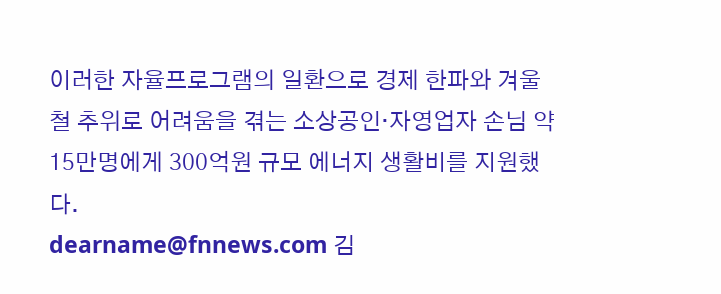이러한 자율프로그램의 일환으로 경제 한파와 겨울철 추위로 어려움을 겪는 소상공인·자영업자 손님 약 15만명에게 300억원 규모 에너지 생활비를 지원했다.
dearname@fnnews.com 김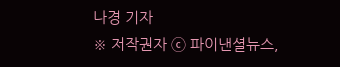나경 기자
※ 저작권자 ⓒ 파이낸셜뉴스,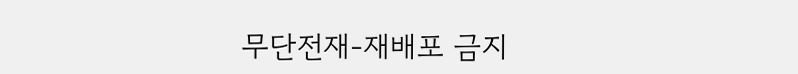무단전재-재배포 금지